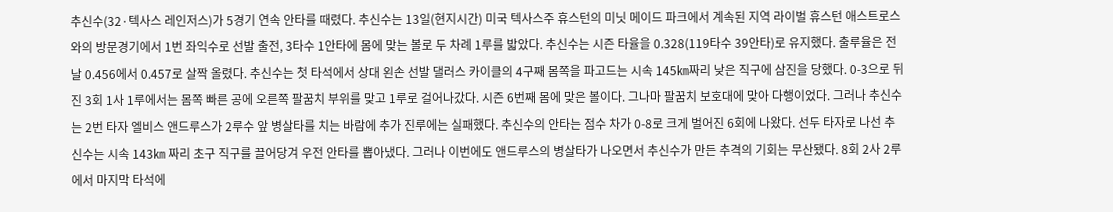추신수(32·텍사스 레인저스)가 5경기 연속 안타를 때렸다. 추신수는 13일(현지시간) 미국 텍사스주 휴스턴의 미닛 메이드 파크에서 계속된 지역 라이벌 휴스턴 애스트로스와의 방문경기에서 1번 좌익수로 선발 출전, 3타수 1안타에 몸에 맞는 볼로 두 차례 1루를 밟았다. 추신수는 시즌 타율을 0.328(119타수 39안타)로 유지했다. 출루율은 전날 0.456에서 0.457로 살짝 올렸다. 추신수는 첫 타석에서 상대 왼손 선발 댈러스 카이클의 4구째 몸쪽을 파고드는 시속 145㎞짜리 낮은 직구에 삼진을 당했다. 0-3으로 뒤진 3회 1사 1루에서는 몸쪽 빠른 공에 오른쪽 팔꿈치 부위를 맞고 1루로 걸어나갔다. 시즌 6번째 몸에 맞은 볼이다. 그나마 팔꿈치 보호대에 맞아 다행이었다. 그러나 추신수는 2번 타자 엘비스 앤드루스가 2루수 앞 병살타를 치는 바람에 추가 진루에는 실패했다. 추신수의 안타는 점수 차가 0-8로 크게 벌어진 6회에 나왔다. 선두 타자로 나선 추신수는 시속 143㎞ 짜리 초구 직구를 끌어당겨 우전 안타를 뽑아냈다. 그러나 이번에도 앤드루스의 병살타가 나오면서 추신수가 만든 추격의 기회는 무산됐다. 8회 2사 2루에서 마지막 타석에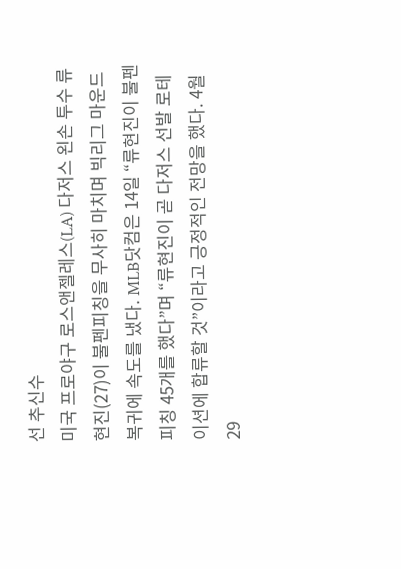선 추신수
미국 프로야구 로스앤젤레스(LA) 다저스 왼손 투수 류현진(27)이 불펜피칭을 무사히 마치며 빅리그 마운드 복귀에 속도를 냈다. MLB닷컴은 14일 “류현진이 불펜피칭 45개를 했다”며 “류현진이 곧 다저스 선발 로테이션에 합류할 것”이라고 긍정적인 전망을 했다. 4월 29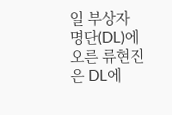일 부상자 명단(DL)에 오른 류현진은 DL에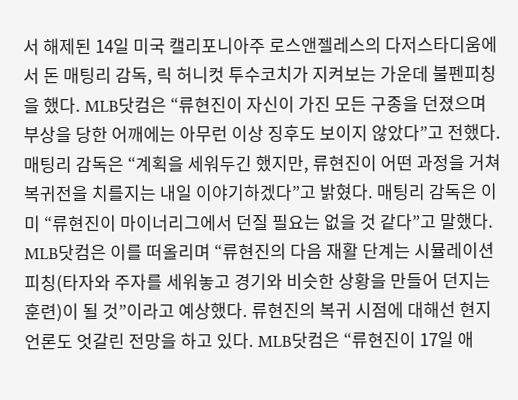서 해제된 14일 미국 캘리포니아주 로스앤젤레스의 다저스타디움에서 돈 매팅리 감독, 릭 허니컷 투수코치가 지켜보는 가운데 불펜피칭을 했다. MLB닷컴은 “류현진이 자신이 가진 모든 구종을 던졌으며 부상을 당한 어깨에는 아무런 이상 징후도 보이지 않았다”고 전했다. 매팅리 감독은 “계획을 세워두긴 했지만, 류현진이 어떤 과정을 거쳐 복귀전을 치를지는 내일 이야기하겠다”고 밝혔다. 매팅리 감독은 이미 “류현진이 마이너리그에서 던질 필요는 없을 것 같다”고 말했다. MLB닷컴은 이를 떠올리며 “류현진의 다음 재활 단계는 시뮬레이션 피칭(타자와 주자를 세워놓고 경기와 비슷한 상황을 만들어 던지는 훈련)이 될 것”이라고 예상했다. 류현진의 복귀 시점에 대해선 현지 언론도 엇갈린 전망을 하고 있다. MLB닷컴은 “류현진이 17일 애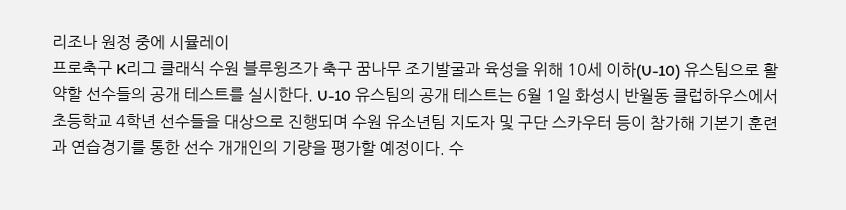리조나 원정 중에 시뮬레이
프로축구 K리그 클래식 수원 블루윙즈가 축구 꿈나무 조기발굴과 육성을 위해 10세 이하(U-10) 유스팀으로 활약할 선수들의 공개 테스트를 실시한다. U-10 유스팀의 공개 테스트는 6월 1일 화성시 반월동 클럽하우스에서 초등학교 4학년 선수들을 대상으로 진행되며 수원 유소년팀 지도자 및 구단 스카우터 등이 참가해 기본기 훈련과 연습경기를 통한 선수 개개인의 기량을 평가할 예정이다. 수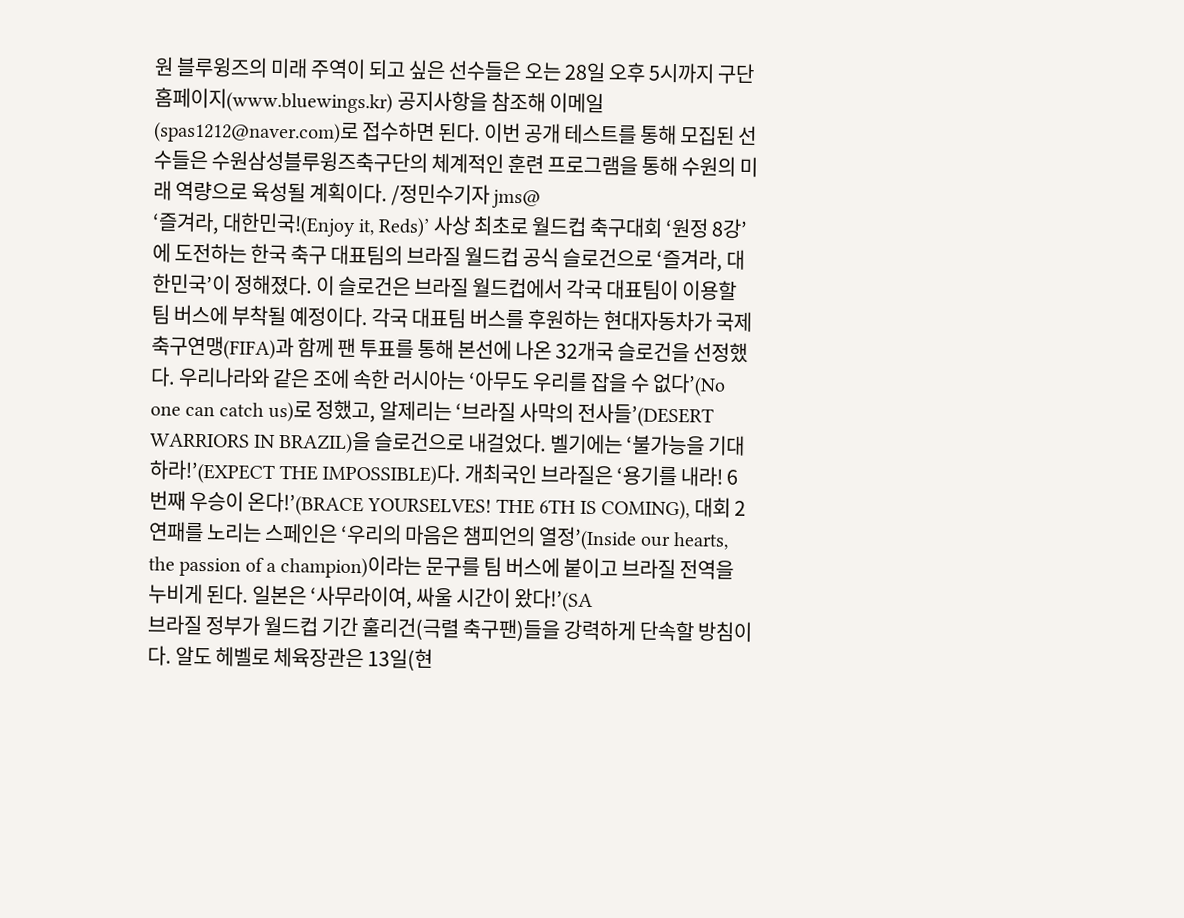원 블루윙즈의 미래 주역이 되고 싶은 선수들은 오는 28일 오후 5시까지 구단 홈페이지(www.bluewings.kr) 공지사항을 참조해 이메일(spas1212@naver.com)로 접수하면 된다. 이번 공개 테스트를 통해 모집된 선수들은 수원삼성블루윙즈축구단의 체계적인 훈련 프로그램을 통해 수원의 미래 역량으로 육성될 계획이다. /정민수기자 jms@
‘즐겨라, 대한민국!(Enjoy it, Reds)’ 사상 최초로 월드컵 축구대회 ‘원정 8강’에 도전하는 한국 축구 대표팀의 브라질 월드컵 공식 슬로건으로 ‘즐겨라, 대한민국’이 정해졌다. 이 슬로건은 브라질 월드컵에서 각국 대표팀이 이용할 팀 버스에 부착될 예정이다. 각국 대표팀 버스를 후원하는 현대자동차가 국제축구연맹(FIFA)과 함께 팬 투표를 통해 본선에 나온 32개국 슬로건을 선정했다. 우리나라와 같은 조에 속한 러시아는 ‘아무도 우리를 잡을 수 없다’(No one can catch us)로 정했고, 알제리는 ‘브라질 사막의 전사들’(DESERT WARRIORS IN BRAZIL)을 슬로건으로 내걸었다. 벨기에는 ‘불가능을 기대하라!’(EXPECT THE IMPOSSIBLE)다. 개최국인 브라질은 ‘용기를 내라! 6번째 우승이 온다!’(BRACE YOURSELVES! THE 6TH IS COMING), 대회 2연패를 노리는 스페인은 ‘우리의 마음은 챔피언의 열정’(Inside our hearts, the passion of a champion)이라는 문구를 팀 버스에 붙이고 브라질 전역을 누비게 된다. 일본은 ‘사무라이여, 싸울 시간이 왔다!’(SA
브라질 정부가 월드컵 기간 훌리건(극렬 축구팬)들을 강력하게 단속할 방침이다. 알도 헤벨로 체육장관은 13일(현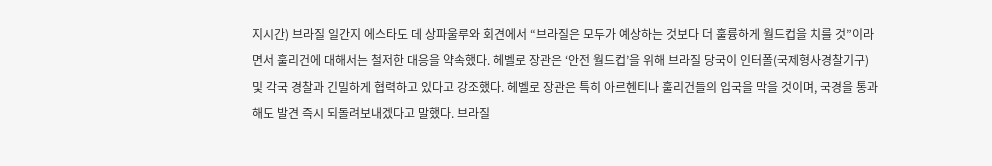지시간) 브라질 일간지 에스타도 데 상파울루와 회견에서 “브라질은 모두가 예상하는 것보다 더 훌륭하게 월드컵을 치를 것”이라면서 훌리건에 대해서는 철저한 대응을 약속했다. 헤벨로 장관은 ‘안전 월드컵’을 위해 브라질 당국이 인터폴(국제형사경찰기구) 및 각국 경찰과 긴밀하게 협력하고 있다고 강조했다. 헤벨로 장관은 특히 아르헨티나 훌리건들의 입국을 막을 것이며, 국경을 통과해도 발견 즉시 되돌려보내겠다고 말했다. 브라질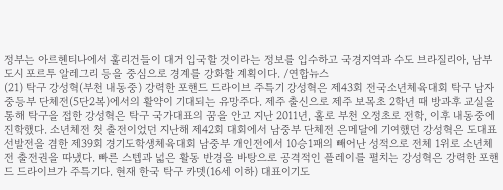정부는 아르헨티나에서 훌리건들이 대거 입국할 것이라는 정보를 입수하고 국경지역과 수도 브라질리아, 남부 도시 포르투 알레그리 등을 중심으로 경계를 강화할 계획이다. /연합뉴스
(21) 탁구 강성혁(부천 내동중) 강력한 포핸드 드라이브 주특기 강성혁은 제43회 전국소년체육대회 탁구 남자중등부 단체전(5단2복)에서의 활약이 기대되는 유망주다. 제주 출신으로 제주 보목초 2학년 때 방과후 교실을 통해 탁구을 접한 강성혁은 탁구 국가대표의 꿈을 안고 지난 2011년, 홀로 부천 오정초로 전학, 이후 내동중에 진학했다. 소년체전 첫 출전이었던 지난해 제42회 대회에서 남중부 단체전 은메달에 기여했던 강성혁은 도대표 선발전을 겸한 제39회 경기도학생체육대회 남중부 개인전에서 10승1패의 빼어난 성적으로 전체 1위로 소년체전 출전권을 따냈다. 빠른 스텝과 넓은 활동 반경을 바탕으로 공격적인 플레이를 펼치는 강성혁은 강력한 포핸드 드라이브가 주특기다. 현재 한국 탁구 카뎃(16세 이하) 대표이기도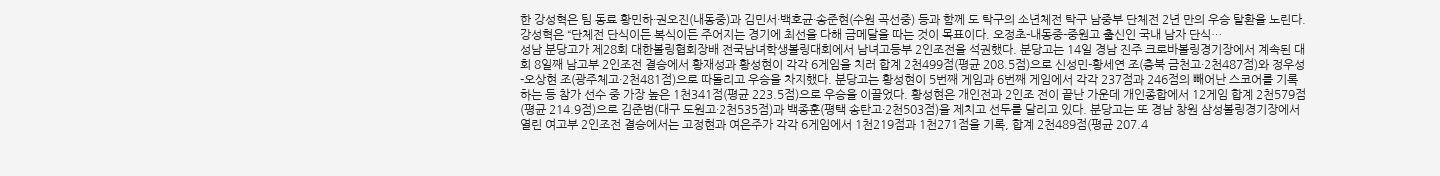한 강성혁은 팀 동료 황민하·권오진(내동중)과 김민서·백호균·송준현(수원 곡선중) 등과 함께 도 탁구의 소년체전 탁구 남중부 단체전 2년 만의 우승 탈환을 노린다. 강성혁은 “단체전 단식이든 복식이든 주어지는 경기에 최선을 다해 금메달을 따는 것이 목표이다. 오정초-내동중-중원고 출신인 국내 남자 단식…
성남 분당고가 제28회 대한볼링협회장배 전국남녀학생볼링대회에서 남녀고등부 2인조전을 석권했다. 분당고는 14일 경남 진주 크로바볼링경기장에서 계속된 대회 8일째 남고부 2인조전 결승에서 황재성과 황성현이 각각 6게임을 치러 합계 2천499점(평균 208.5점)으로 신성민-황세연 조(충북 금천고·2천487점)와 정우성-오상현 조(광주체고·2천481점)으로 따돌리고 우승을 차지했다. 분당고는 황성현이 5번째 게임과 6번째 게임에서 각각 237점과 246점의 빼어난 스코어를 기록하는 등 참가 선수 중 가장 높은 1천341점(평균 223.5점)으로 우승을 이끌었다. 황성현은 개인전과 2인조 전이 끝난 가운데 개인종합에서 12게임 합계 2천579점(평균 214.9점)으로 김준범(대구 도원고·2천535점)과 백종훈(평택 송탄고·2천503점)을 제치고 선두를 달리고 있다. 분당고는 또 경남 창원 삼성볼링경기장에서 열린 여고부 2인조전 결승에서는 고정현과 여은주가 각각 6게임에서 1천219점과 1천271점을 기록, 합계 2천489점(평균 207.4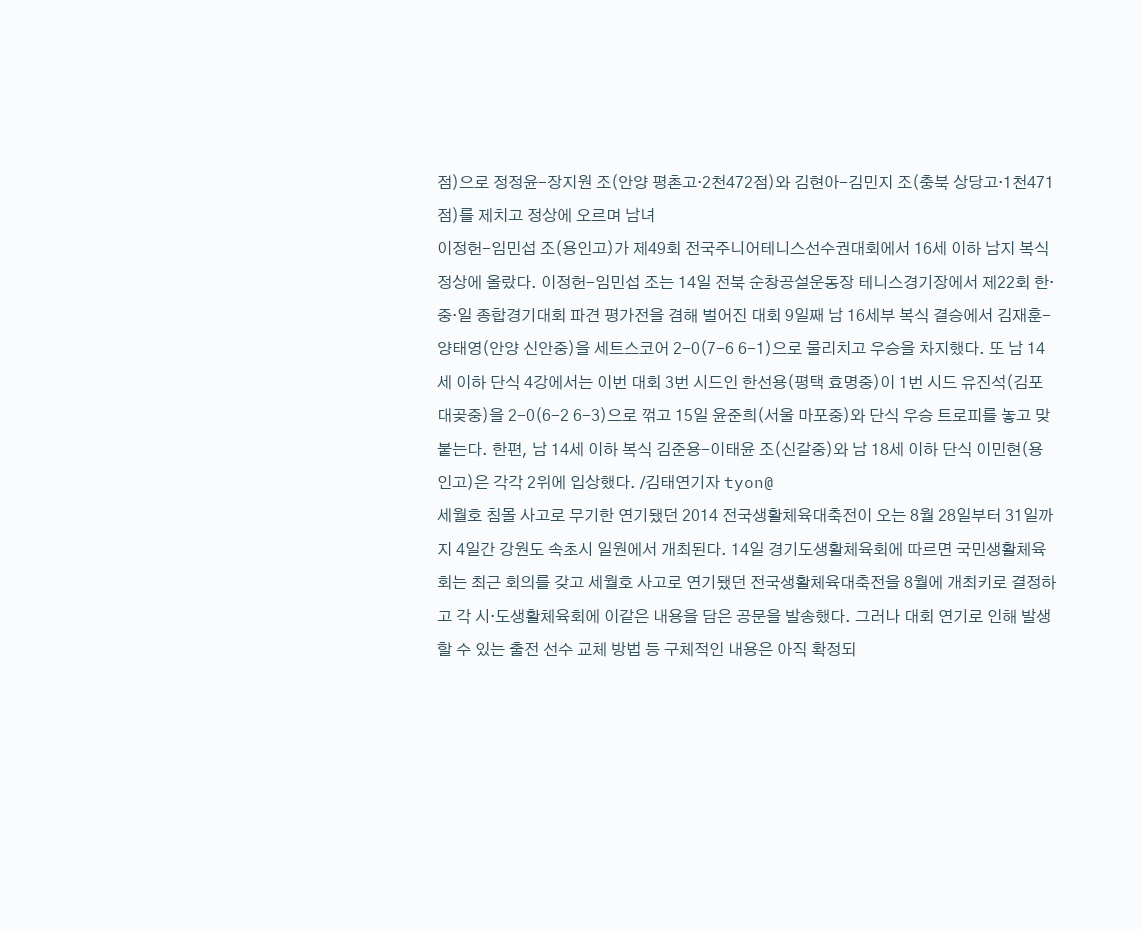점)으로 정정윤-장지원 조(안양 평촌고·2천472점)와 김현아-김민지 조(충북 상당고·1천471점)를 제치고 정상에 오르며 남녀
이정헌-임민섭 조(용인고)가 제49회 전국주니어테니스선수권대회에서 16세 이하 남지 복식 정상에 올랐다. 이정헌-임민섭 조는 14일 전북 순창공설운동장 테니스경기장에서 제22회 한·중·일 종합경기대회 파견 평가전을 겸해 벌어진 대회 9일째 남 16세부 복식 결승에서 김재훈-양태영(안양 신안중)을 세트스코어 2-0(7-6 6-1)으로 물리치고 우승을 차지했다. 또 남 14세 이하 단식 4강에서는 이번 대회 3번 시드인 한선용(평택 효명중)이 1번 시드 유진석(김포 대곶중)을 2-0(6-2 6-3)으로 꺾고 15일 윤준희(서울 마포중)와 단식 우승 트로피를 놓고 맞붙는다. 한편, 남 14세 이하 복식 김준용-이태윤 조(신갈중)와 남 18세 이하 단식 이민현(용인고)은 각각 2위에 입상했다. /김태연기자 tyon@
세월호 침몰 사고로 무기한 연기됐던 2014 전국생활체육대축전이 오는 8월 28일부터 31일까지 4일간 강원도 속초시 일원에서 개최된다. 14일 경기도생활체육회에 따르면 국민생활체육회는 최근 회의를 갖고 세월호 사고로 연기됐던 전국생활체육대축전을 8월에 개최키로 결정하고 각 시·도생활체육회에 이같은 내용을 담은 공문을 발송했다. 그러나 대회 연기로 인해 발생할 수 있는 출전 선수 교체 방법 등 구체적인 내용은 아직 확정되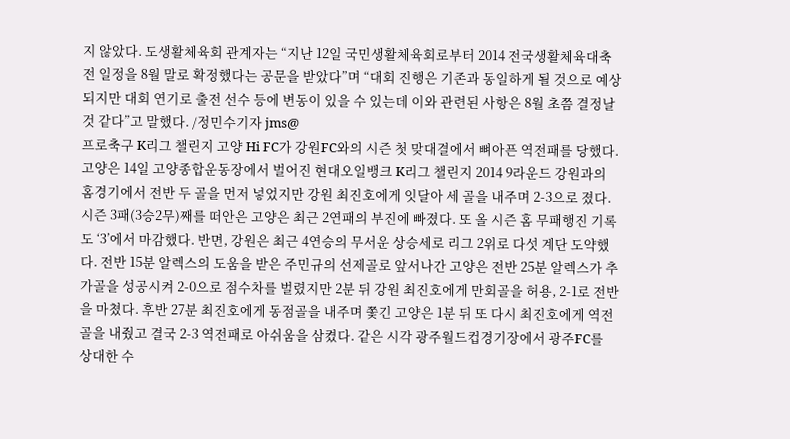지 않았다. 도생활체육회 관계자는 “지난 12일 국민생활체육회로부터 2014 전국생활체육대축전 일정을 8월 말로 확정했다는 공문을 받았다”며 “대회 진행은 기존과 동일하게 될 것으로 예상되지만 대회 연기로 출전 선수 등에 변동이 있을 수 있는데 이와 관련된 사항은 8월 초쯤 결정날 것 같다”고 말했다. /정민수기자 jms@
프로축구 K리그 챌린지 고양 Hi FC가 강원FC와의 시즌 첫 맞대결에서 뼈아픈 역전패를 당했다. 고양은 14일 고양종합운동장에서 벌어진 현대오일뱅크 K리그 챌린지 2014 9라운드 강원과의 홈경기에서 전반 두 골을 먼저 넣었지만 강원 최진호에게 잇달아 세 골을 내주며 2-3으로 졌다. 시즌 3패(3승2무)째를 떠안은 고양은 최근 2연패의 부진에 빠졌다. 또 올 시즌 홈 무패행진 기록도 ‘3’에서 마감했다. 반면, 강원은 최근 4연승의 무서운 상승세로 리그 2위로 다섯 계단 도약했다. 전반 15분 알렉스의 도움을 받은 주민규의 선제골로 앞서나간 고양은 전반 25분 알렉스가 추가골을 성공시켜 2-0으로 점수차를 벌렸지만 2분 뒤 강원 최진호에게 만회골을 허용, 2-1로 전반을 마쳤다. 후반 27분 최진호에게 동점골을 내주며 쫓긴 고양은 1분 뒤 또 다시 최진호에게 역전골을 내줬고 결국 2-3 역전패로 아쉬움을 삼켰다. 같은 시각 광주월드컵경기장에서 광주FC를 상대한 수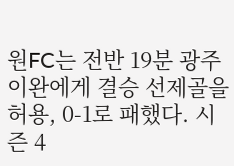원FC는 전반 19분 광주 이완에게 결승 선제골을 허용, 0-1로 패했다. 시즌 4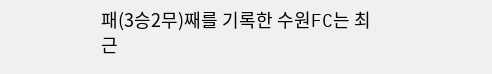패(3승2무)째를 기록한 수원FC는 최근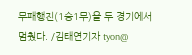무패행진(1승1무)을 두 경기에서 멈췄다. /김태연기자 tyon@